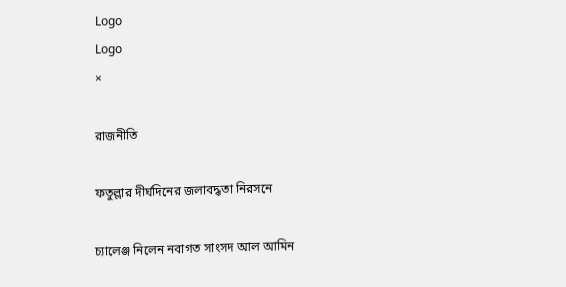Logo
Logo
×

রাজনীতি

ফতুল্লার দীর্ঘদিনের জলাবদ্ধতা নিরসনে

চ্যালেঞ্জ নিলেন নবাগত সাংসদ আল আমিন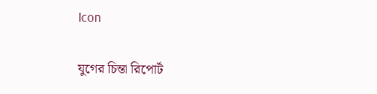Icon

যুগের চিন্তা রিপোর্ট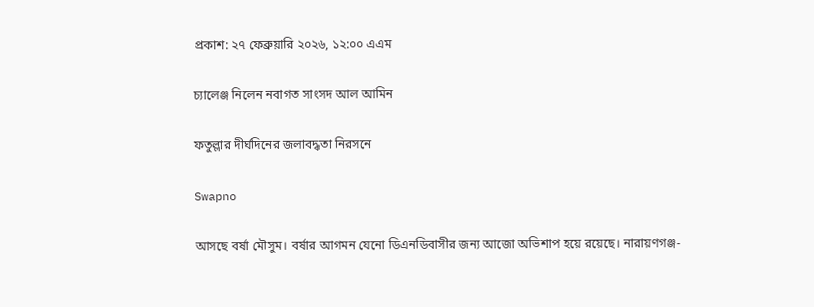প্রকাশ: ২৭ ফেব্রুয়ারি ২০২৬, ১২:০০ এএম

চ্যালেঞ্জ নিলেন নবাগত সাংসদ আল আমিন

ফতুল্লার দীর্ঘদিনের জলাবদ্ধতা নিরসনে

Swapno

আসছে বর্ষা মৌসুম। বর্ষার আগমন যেনো ডিএনডিবাসীর জন্য আজো অভিশাপ হয়ে রয়েছে। নারায়ণগঞ্জ-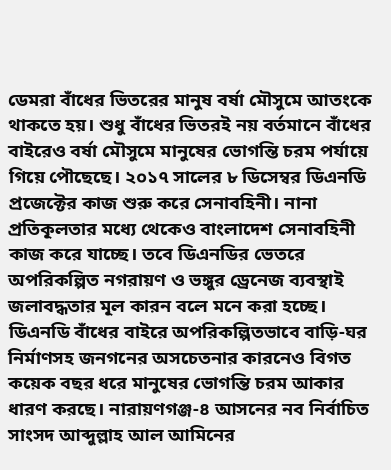ডেমরা বাঁধের ভিতরের মানুষ বর্ষা মৌসুমে আতংকে থাকতে হয়। শুধু বাঁধের ভিতরই নয় বর্তমানে বাঁধের বাইরেও বর্ষা মৌসুমে মানুষের ভোগন্তি চরম পর্যায়ে গিয়ে পৌছেছে। ২০১৭ সালের ৮ ডিসেম্বর ডিএনডি প্রজেক্টের কাজ শুরু করে সেনাবহিনী। নানা প্রতিকূলতার মধ্যে থেকেও বাংলাদেশ সেনাবহিনী কাজ করে যাচ্ছে। তবে ডিএনডির ভেতরে অপরিকল্পিত নগরায়ণ ও ভঙ্গুর ড্রেনেজ ব্যবস্থাই জলাবদ্ধতার মূল কারন বলে মনে করা হচ্ছে। ডিএনডি বাঁধের বাইরে অপরিকল্পিতভাবে বাড়ি-ঘর নির্মাণসহ জনগনের অসচেতনার কারনেও বিগত কয়েক বছর ধরে মানুষের ভোগন্তি চরম আকার ধারণ করছে। নারায়ণগঞ্জ-৪ আসনের নব নির্বাচিত সাংসদ আব্দুল্লাহ আল আমিনের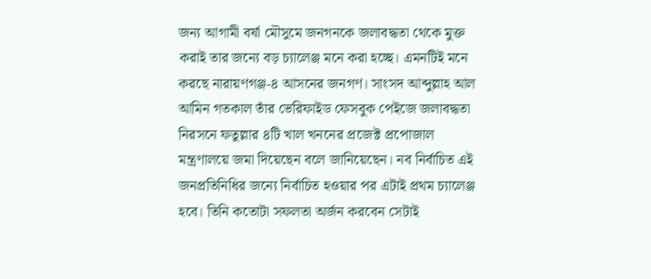জন্য আগামী বর্ষা মৌসুমে জনগনকে জলাবদ্ধতা থেকে মুক্ত করাই তার জন্যে বড় চ্যালেঞ্জ মনে করা হচ্ছে। এমনটিই মনে করছে নারায়ণগঞ্জ-৪ আসনের জনগণ। সাংসদ আব্দুল্লাহ আল আমিন গতকাল তাঁর ভেরিফাইড ফেসবুক পেইজে জলাবদ্ধতা নিরসনে ফতুল্লার ৪টি খাল খননের প্রজেক্ট প্রপোজাল মন্ত্রণালয়ে জমা দিয়েছেন বলে জানিয়েছেন। নব নির্বাচিত এই জনপ্রতিনিধির জন্যে নির্বাচিত হওয়ার পর এটাই প্রথম চ্যালেঞ্জ হবে। তিনি কতোটা সফলতা অর্জন করবেন সেটাই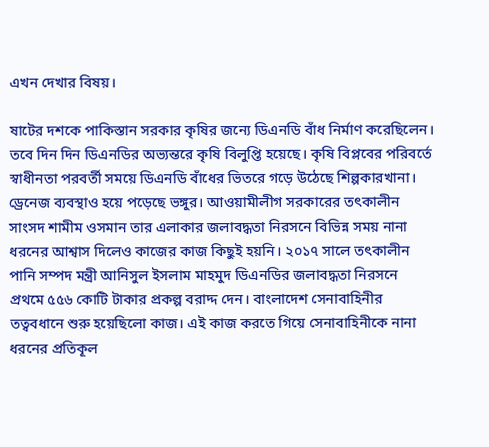এখন দেখার বিষয়।

ষাটের দশকে পাকিস্তান সরকার কৃষির জন্যে ডিএনডি বাঁধ নির্মাণ করেছিলেন। তবে দিন দিন ডিএনডির অভ্যন্তরে কৃষি বিলুপ্তি হয়েছে। কৃষি বিপ্লবের পরিবর্তে স্বাধীনতা পরবর্তী সময়ে ডিএনডি বাঁধের ভিতরে গড়ে উঠেছে শিল্পকারখানা। ড্রেনেজ ব্যবস্থাও হয়ে পড়েছে ভঙ্গুর। আওয়ামীলীগ সরকারের তৎকালীন সাংসদ শামীম ওসমান তার এলাকার জলাবদ্ধতা নিরসনে বিভিন্ন সময় নানা ধরনের আশ্বাস দিলেও কাজের কাজ কিছুই হয়নি। ২০১৭ সালে তৎকালীন পানি সম্পদ মন্ত্রী আনিসুল ইসলাম মাহমুদ ডিএনডির জলাবদ্ধতা নিরসনে প্রথমে ৫৫৬ কোটি টাকার প্রকল্প বরাদ্দ দেন। বাংলাদেশ সেনাবাহিনীর তত্ববধানে শুরু হয়েছিলো কাজ। এই কাজ করতে গিয়ে সেনাবাহিনীকে নানা ধরনের প্রতিকূল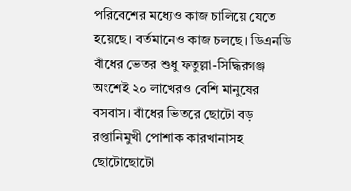পরিবেশের মধ্যেও কাজ চালিয়ে যেতে হয়েছে। বর্তমানেও কাজ চলছে। ডিএনডি বাঁধের ভেতর শুধু ফতুল্লা-সিদ্ধিরগঞ্জ অংশেই ২০ লাখেরও বেশি মানুষের বসবাস। বাঁধের ভিতরে ছোটো বড় রপ্তানিমুখী পোশাক কারখানাসহ ছোটোছোটো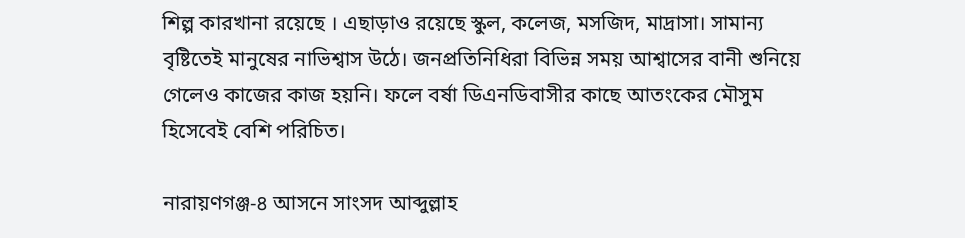শিল্প কারখানা রয়েছে । এছাড়াও রয়েছে স্কুল, কলেজ, মসজিদ, মাদ্রাসা। সামান্য বৃষ্টিতেই মানুষের নাভিশ্বাস উঠে। জনপ্রতিনিধিরা বিভিন্ন সময় আশ্বাসের বানী শুনিয়ে গেলেও কাজের কাজ হয়নি। ফলে বর্ষা ডিএনডিবাসীর কাছে আতংকের মৌসুম হিসেবেই বেশি পরিচিত।

নারায়ণগঞ্জ-৪ আসনে সাংসদ আব্দুল্লাহ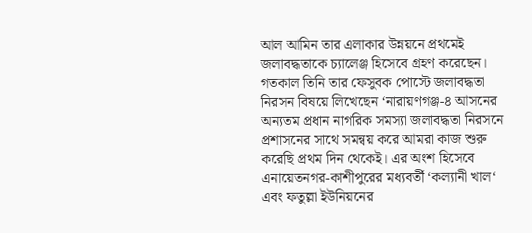আল আমিন তার এলাকার উন্নয়নে প্রথমেই জলাবদ্ধতাকে চ্যালেঞ্জ হিসেবে গ্রহণ করেছেন। গতকাল তিনি তার ফেসুবক পোস্টে জলাবদ্ধতা নিরসন বিষয়ে লিখেছেন ‘নারায়ণগঞ্জ-৪ আসনের অন্যতম প্রধান নাগরিক সমস্যা জলাবদ্ধতা নিরসনে প্রশাসনের সাথে সমন্বয় করে আমরা কাজ শুরু করেছি প্রথম দিন থেকেই। এর অংশ হিসেবে এনায়েতনগর-কাশীপুরের মধ্যবর্তী ‘কল্যানী খাল‘ এবং ফতুল্লা ইউনিয়নের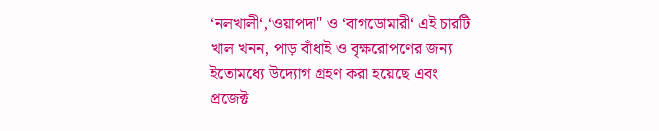‘নলখালী‘,‘ওয়াপদা" ও ‘বাগডোমারী‘ এই চারটি খাল খনন, পাড় বাঁধাই ও বৃক্ষরোপণের জন্য ইতোমধ্যে উদ্যোগ গ্রহণ করা হয়েছে এবং প্রজেক্ট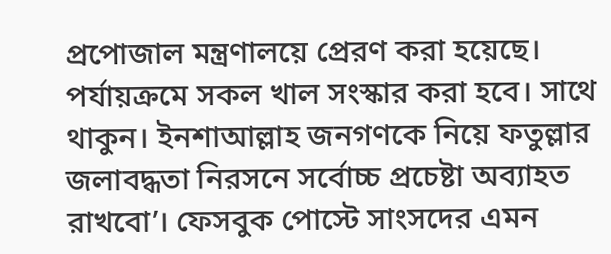প্রপোজাল মন্ত্রণালয়ে প্রেরণ করা হয়েছে। পর্যায়ক্রমে সকল খাল সংস্কার করা হবে। সাথে থাকুন। ইনশাআল্লাহ জনগণকে নিয়ে ফতুল্লার জলাবদ্ধতা নিরসনে সর্বোচ্চ প্রচেষ্টা অব্যাহত রাখবো’। ফেসবুক পোস্টে সাংসদের এমন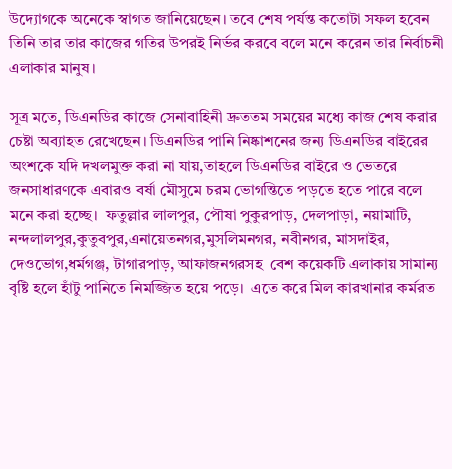উদ্যোগকে অনেকে স্বাগত জানিয়েছেন। তবে শেষ পর্যন্ত কতোটা সফল হবেন তিনি তার তার কাজের গতির উপরই নির্ভর করবে বলে মনে করেন তার নির্বাচনী এলাকার মানুষ।

সূত্র মতে, ডিএনডির কাজে সেনাবাহিনী দ্রুততম সময়ের মধ্যে কাজ শেষ করার চেষ্টা অব্যাহত রেখেছেন। ডিএনডির পানি নিষ্কাশনের জন্য ডিএনডির বাইরের অংশকে যদি দখলমুক্ত করা না যায়,তাহলে ডিএনডির বাইরে ও ভেতরে জনসাধারণকে এবারও বর্ষা মৌসুমে চরম ভোগন্তিতে পড়তে হতে পারে বলে মনে করা হচ্ছে।  ফতুল্লার লালপুর, পৌষা পুকুরপাড়, দেলপাড়া, নয়ামাটি, নন্দলালপুর,কুতুবপুর,এনায়েতনগর,মুসলিমনগর, নবীনগর, মাসদাইর, দেওভোগ,ধর্মগঞ্জ, টাগারপাড়, আফাজনগরসহ  বেশ কয়েকটি এলাকায় সামান্য বৃষ্টি হলে হাঁটু পানিতে নিমজ্জিত হয়ে পড়ে।  এতে করে মিল কারখানার কর্মরত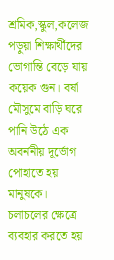শ্রমিক,স্কুল,কলেজ পড়ুয়া শিক্ষার্থীদের ভোগান্তি বেড়ে যায় কয়েক গুন। বর্ষা মৌসুমে বাড়ি ঘরে পানি উঠে এক অবর্ননীয় দূর্ভোগ পোহাতে হয় মানুষকে। চলাচলের ক্ষেত্রে ব্যবহার করতে হয়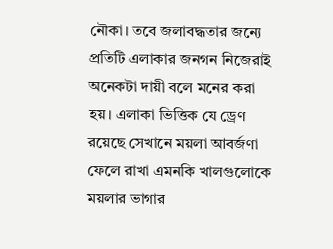নৌকা। তবে জলাবদ্ধতার জন্যে প্রতিটি এলাকার জনগন নিজেরাই অনেকটা দায়ী বলে মনের করা হয়। এলাকা ভিত্তিক যে ড্রেণ রয়েছে সেখানে ময়লা আবর্জণা ফেলে রাখা এমনকি খালগুলোকে ময়লার ভাগার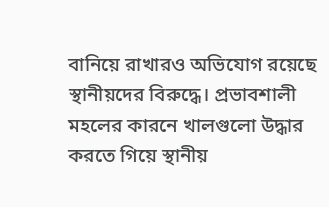বানিয়ে রাখারও অভিযোগ রয়েছে স্থানীয়দের বিরুদ্ধে। প্রভাবশালী মহলের কারনে খালগুলো উদ্ধার করতে গিয়ে স্থানীয়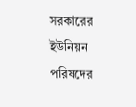সরকারের ইউনিয়ন পরিষদের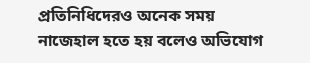প্রতিনিধিদেরও অনেক সময় নাজেহাল হতে হয় বলেও অভিযোগ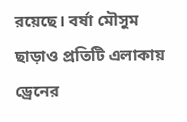রয়েছে। বর্ষা মৌসুম ছাড়াও প্রতিটি এলাকায় ড্রেনের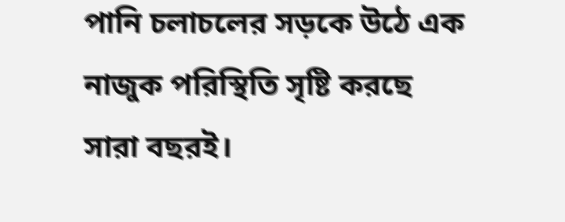পানি চলাচলের সড়কে উঠে এক নাজুক পরিস্থিতি সৃষ্টি করছে সারা বছরই।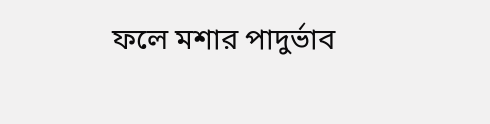ফলে মশার পাদুর্ভাব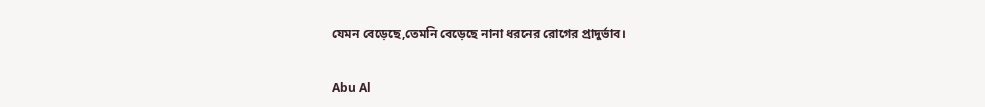যেমন বেড়েছে,তেমনি বেড়েছে নানা ধরনের রোগের প্রাদুর্ভাব।


Abu Al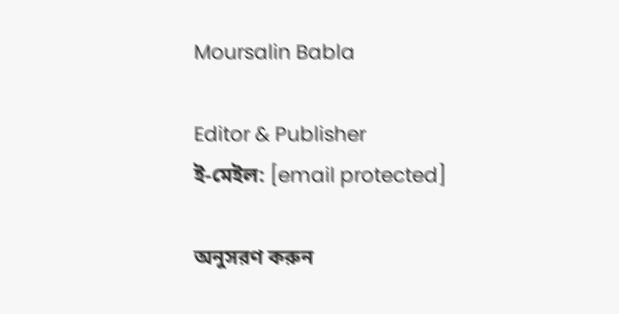Moursalin Babla

Editor & Publisher
ই-মেইল: [email protected]

অনুসরণ করুন